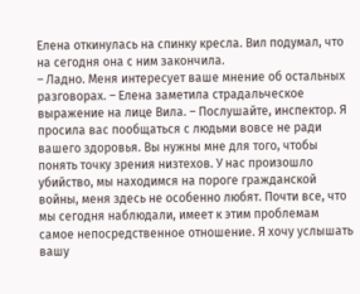Елена откинулась на спинку кресла. Вил подумал, что на сегодня она с ним закончила.
– Ладно. Меня интересует ваше мнение об остальных разговорах. – Елена заметила страдальческое выражение на лице Вила. – Послушайте, инспектор. Я просила вас пообщаться с людьми вовсе не ради вашего здоровья. Вы нужны мне для того, чтобы понять точку зрения низтехов. У нас произошло убийство, мы находимся на пороге гражданской войны, меня здесь не особенно любят. Почти все, что мы сегодня наблюдали, имеет к этим проблемам самое непосредственное отношение. Я хочу услышать вашу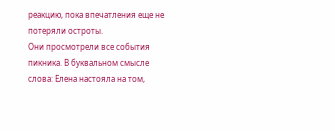реакцию, пока впечатления еще не потеряли остроты.
Они просмотрели все события пикника. В буквальном смысле слова: Елена настояла на том,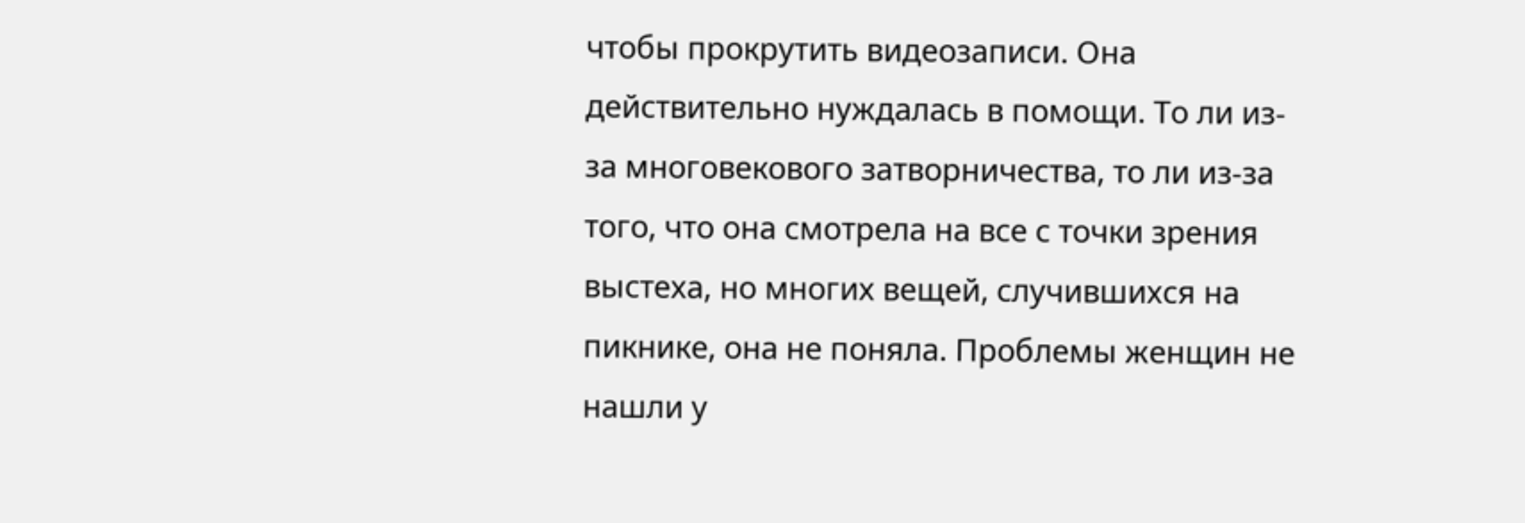чтобы прокрутить видеозаписи. Она действительно нуждалась в помощи. То ли из-за многовекового затворничества, то ли из-за того, что она смотрела на все с точки зрения выстеха, но многих вещей, случившихся на пикнике, она не поняла. Проблемы женщин не нашли у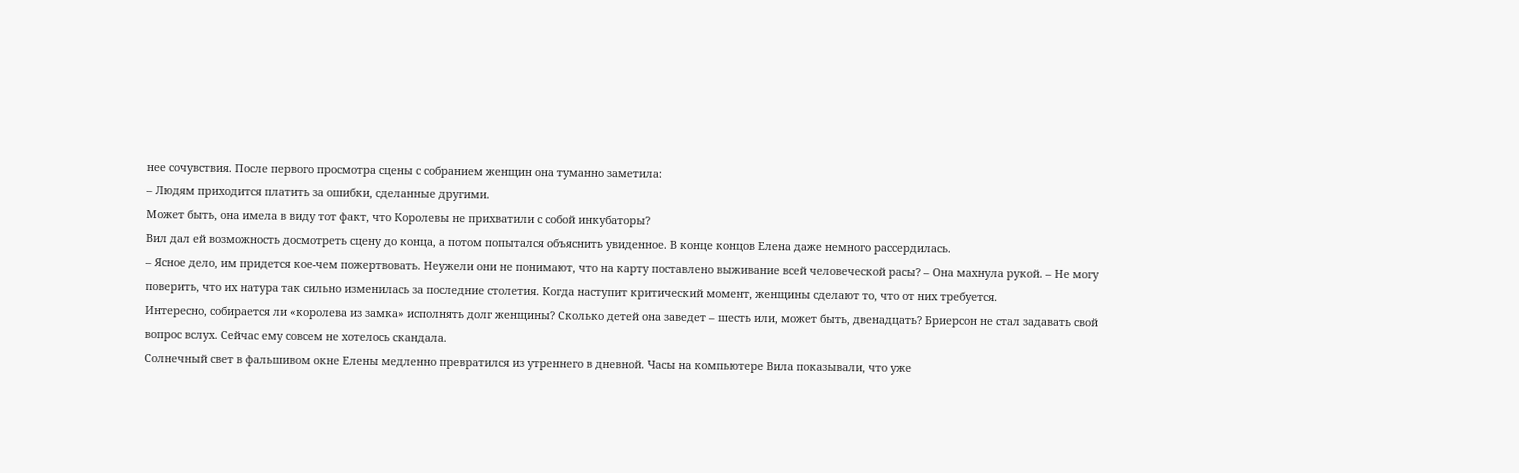нее сочувствия. После первого просмотра сцены с собранием женщин она туманно заметила:
– Людям приходится платить за ошибки, сделанные другими.
Может быть, она имела в виду тот факт, что Королевы не прихватили с собой инкубаторы?
Вил дал ей возможность досмотреть сцену до конца, а потом попытался объяснить увиденное. В конце концов Елена даже немного рассердилась.
– Ясное дело, им придется кое-чем пожертвовать. Неужели они не понимают, что на карту поставлено выживание всей человеческой расы? – Она махнула рукой. – Не могу поверить, что их натура так сильно изменилась за последние столетия. Когда наступит критический момент, женщины сделают то, что от них требуется.
Интересно, собирается ли «королева из замка» исполнять долг женщины? Сколько детей она заведет – шесть или, может быть, двенадцать? Бриерсон не стал задавать свой вопрос вслух. Сейчас ему совсем не хотелось скандала.
Солнечный свет в фальшивом окне Елены медленно превратился из утреннего в дневной. Часы на компьютере Вила показывали, что уже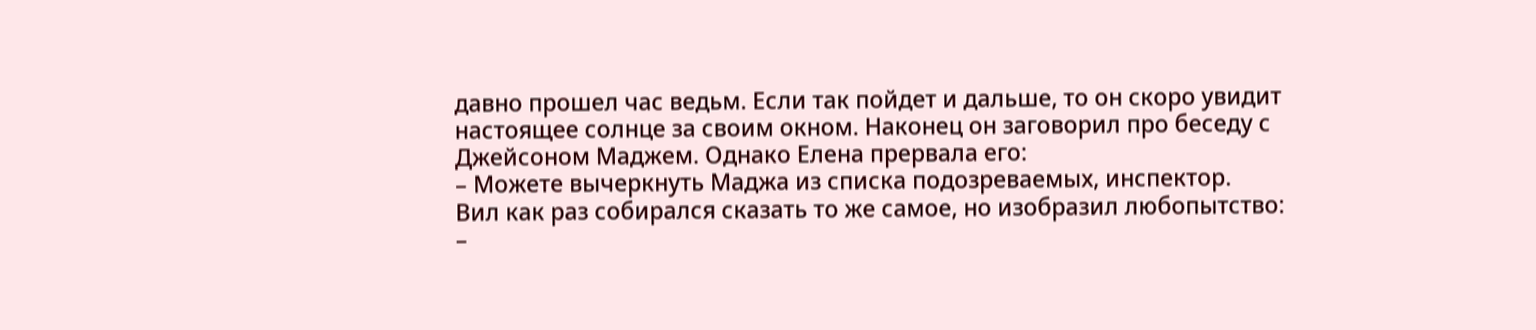давно прошел час ведьм. Если так пойдет и дальше, то он скоро увидит настоящее солнце за своим окном. Наконец он заговорил про беседу с Джейсоном Маджем. Однако Елена прервала его:
– Можете вычеркнуть Маджа из списка подозреваемых, инспектор.
Вил как раз собирался сказать то же самое, но изобразил любопытство:
–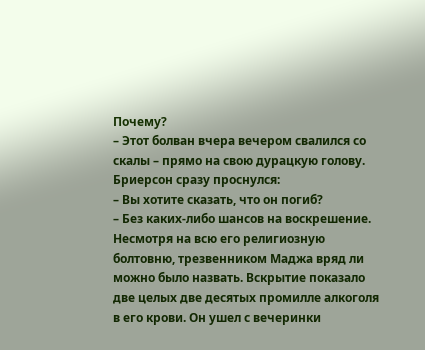Почему?
– Этот болван вчера вечером свалился со скалы – прямо на свою дурацкую голову.
Бриерсон сразу проснулся:
– Вы хотите сказать, что он погиб?
– Без каких-либо шансов на воскрешение. Несмотря на всю его религиозную болтовню, трезвенником Маджа вряд ли можно было назвать. Вскрытие показало две целых две десятых промилле алкоголя в его крови. Он ушел с вечеринки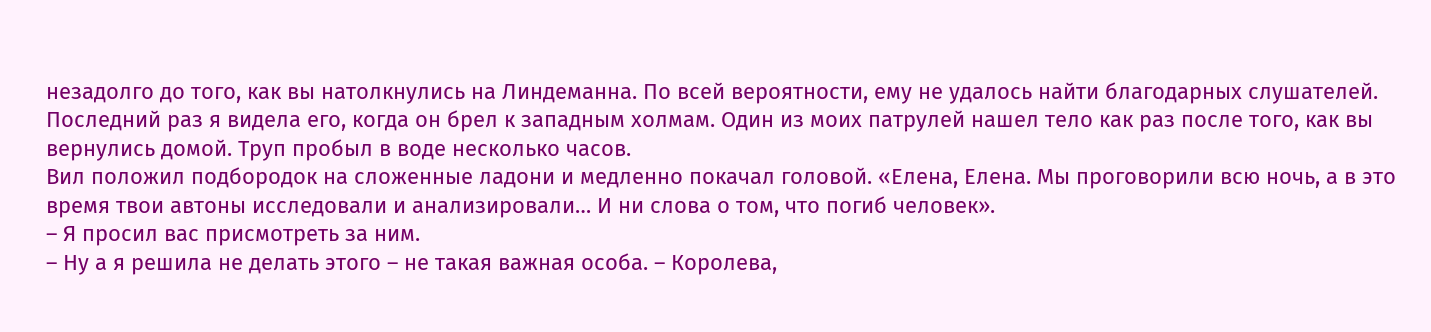незадолго до того, как вы натолкнулись на Линдеманна. По всей вероятности, ему не удалось найти благодарных слушателей. Последний раз я видела его, когда он брел к западным холмам. Один из моих патрулей нашел тело как раз после того, как вы вернулись домой. Труп пробыл в воде несколько часов.
Вил положил подбородок на сложенные ладони и медленно покачал головой. «Елена, Елена. Мы проговорили всю ночь, а в это время твои автоны исследовали и анализировали… И ни слова о том, что погиб человек».
– Я просил вас присмотреть за ним.
– Ну а я решила не делать этого – не такая важная особа. – Королева,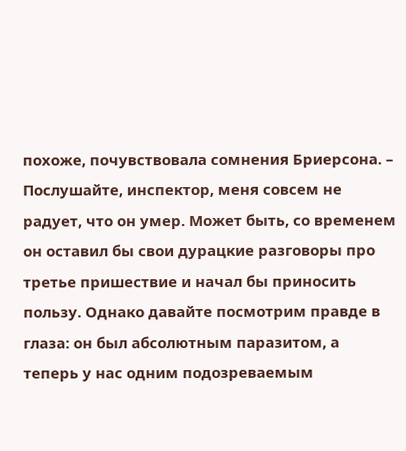похоже, почувствовала сомнения Бриерсона. – Послушайте, инспектор, меня совсем не радует, что он умер. Может быть, со временем он оставил бы свои дурацкие разговоры про третье пришествие и начал бы приносить пользу. Однако давайте посмотрим правде в глаза: он был абсолютным паразитом, а теперь у нас одним подозреваемым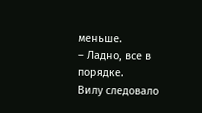меньше.
– Ладно, все в порядке.
Вилу следовало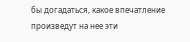бы догадаться, какое впечатление произведут на нее эти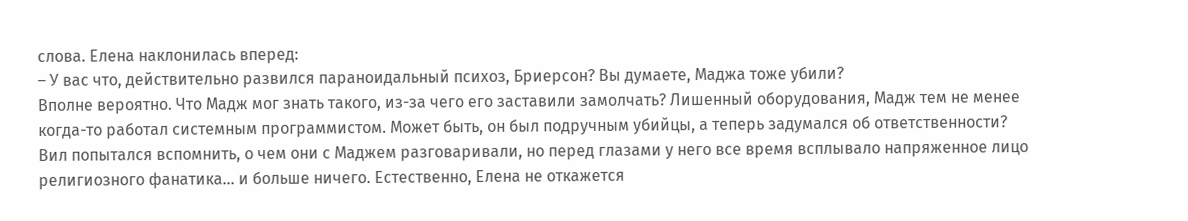слова. Елена наклонилась вперед:
– У вас что, действительно развился параноидальный психоз, Бриерсон? Вы думаете, Маджа тоже убили?
Вполне вероятно. Что Мадж мог знать такого, из-за чего его заставили замолчать? Лишенный оборудования, Мадж тем не менее когда-то работал системным программистом. Может быть, он был подручным убийцы, а теперь задумался об ответственности? Вил попытался вспомнить, о чем они с Маджем разговаривали, но перед глазами у него все время всплывало напряженное лицо религиозного фанатика… и больше ничего. Естественно, Елена не откажется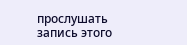прослушать запись этого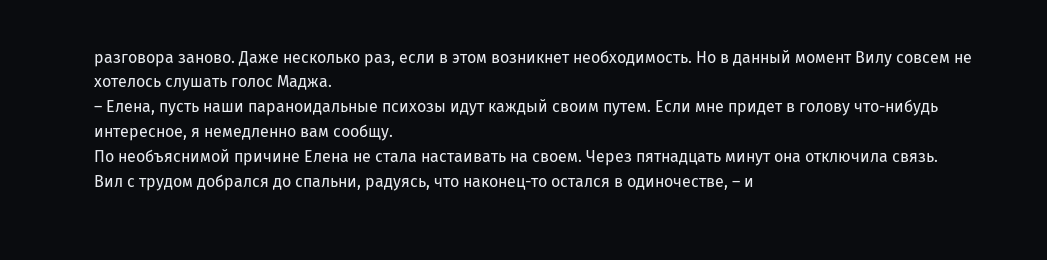разговора заново. Даже несколько раз, если в этом возникнет необходимость. Но в данный момент Вилу совсем не хотелось слушать голос Маджа.
– Елена, пусть наши параноидальные психозы идут каждый своим путем. Если мне придет в голову что-нибудь интересное, я немедленно вам сообщу.
По необъяснимой причине Елена не стала настаивать на своем. Через пятнадцать минут она отключила связь.
Вил с трудом добрался до спальни, радуясь, что наконец-то остался в одиночестве, – и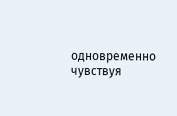одновременно чувствуя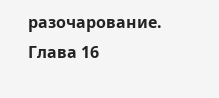разочарование.
Глава 16